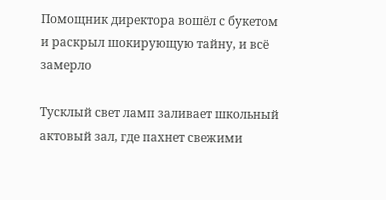Помощник директора вошёл с букетом и раскрыл шокирующую тайну, и всё замерло

Тусклый свет ламп заливает школьный актовый зал, где пахнет свежими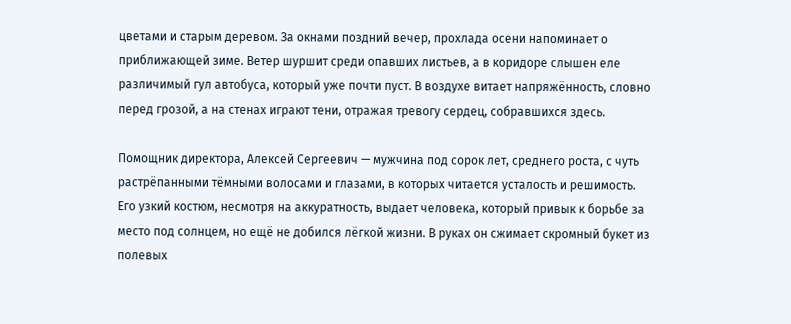цветами и старым деревом. За окнами поздний вечер, прохлада осени напоминает о приближающей зиме. Ветер шуршит среди опавших листьев, а в коридоре слышен еле различимый гул автобуса, который уже почти пуст. В воздухе витает напряжённость, словно перед грозой, а на стенах играют тени, отражая тревогу сердец, собравшихся здесь.

Помощник директора, Алексей Сергеевич — мужчина под сорок лет, среднего роста, с чуть растрёпанными тёмными волосами и глазами, в которых читается усталость и решимость. Его узкий костюм, несмотря на аккуратность, выдает человека, который привык к борьбе за место под солнцем, но ещё не добился лёгкой жизни. В руках он сжимает скромный букет из полевых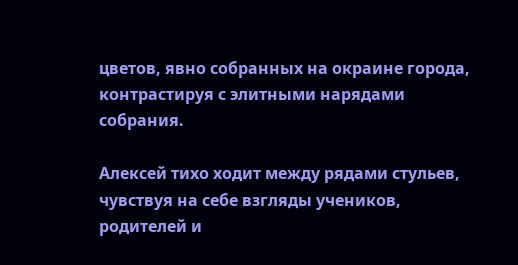цветов, явно собранных на окраине города, контрастируя с элитными нарядами собрания.

Алексей тихо ходит между рядами стульев, чувствуя на себе взгляды учеников, родителей и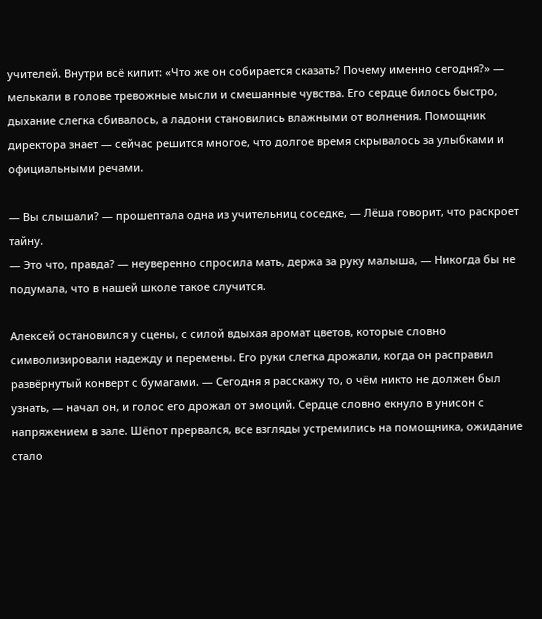учителей. Внутри всё кипит: «Что же он собирается сказать? Почему именно сегодня?» — мелькали в голове тревожные мысли и смешанные чувства. Его сердце билось быстро, дыхание слегка сбивалось, а ладони становились влажными от волнения. Помощник директора знает — сейчас решится многое, что долгое время скрывалось за улыбками и официальными речами.

— Вы слышали? — прошептала одна из учительниц соседке, — Лёша говорит, что раскроет тайну.
— Это что, правда? — неуверенно спросила мать, держа за руку малыша, — Никогда бы не подумала, что в нашей школе такое случится.

Алексей остановился у сцены, с силой вдыхая аромат цветов, которые словно символизировали надежду и перемены. Его руки слегка дрожали, когда он расправил развёрнутый конверт с бумагами. — Сегодня я расскажу то, о чём никто не должен был узнать, — начал он, и голос его дрожал от эмоций. Сердце словно екнуло в унисон с напряжением в зале. Шёпот прервался, все взгляды устремились на помощника, ожидание стало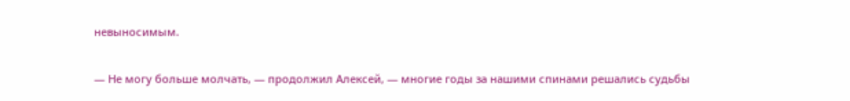невыносимым.

— Не могу больше молчать, — продолжил Алексей, — многие годы за нашими спинами решались судьбы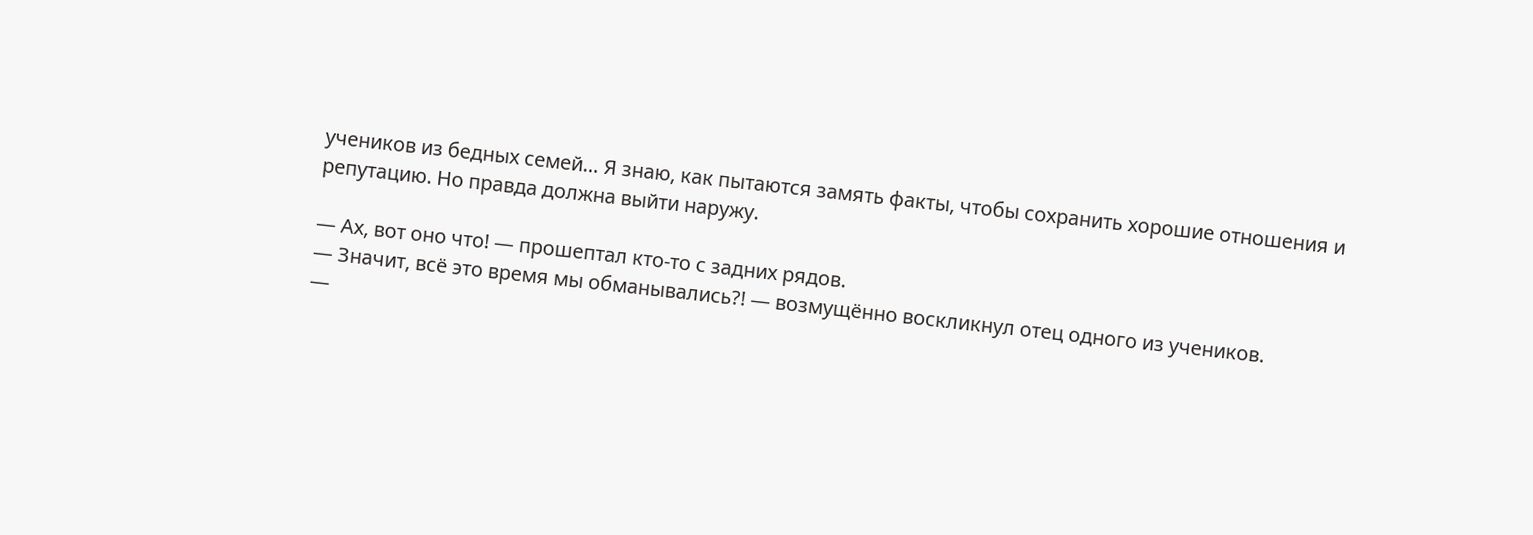учеников из бедных семей… Я знаю, как пытаются замять факты, чтобы сохранить хорошие отношения и репутацию. Но правда должна выйти наружу.

— Ах, вот оно что! — прошептал кто-то с задних рядов.
— Значит, всё это время мы обманывались?! — возмущённо воскликнул отец одного из учеников.
—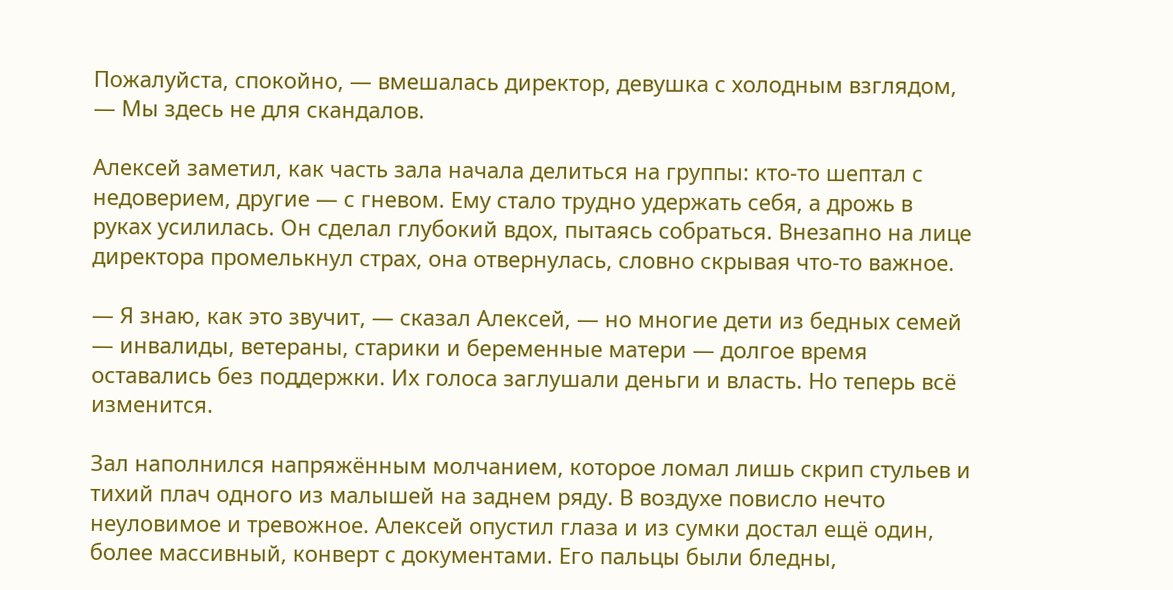Пожалуйста, спокойно, — вмешалась директор, девушка с холодным взглядом, — Мы здесь не для скандалов.

Алексей заметил, как часть зала начала делиться на группы: кто-то шептал с недоверием, другие — с гневом. Ему стало трудно удержать себя, а дрожь в руках усилилась. Он сделал глубокий вдох, пытаясь собраться. Внезапно на лице директора промелькнул страх, она отвернулась, словно скрывая что-то важное.

— Я знаю, как это звучит, — сказал Алексей, — но многие дети из бедных семей — инвалиды, ветераны, старики и беременные матери — долгое время оставались без поддержки. Их голоса заглушали деньги и власть. Но теперь всё изменится.

Зал наполнился напряжённым молчанием, которое ломал лишь скрип стульев и тихий плач одного из малышей на заднем ряду. В воздухе повисло нечто неуловимое и тревожное. Алексей опустил глаза и из сумки достал ещё один, более массивный, конверт с документами. Его пальцы были бледны,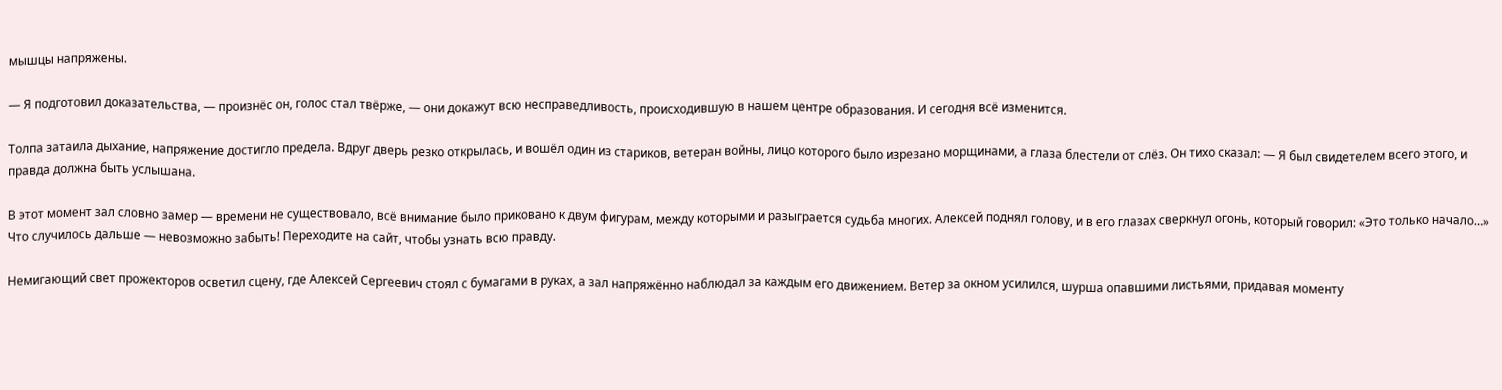мышцы напряжены.

— Я подготовил доказательства, — произнёс он, голос стал твёрже, — они докажут всю несправедливость, происходившую в нашем центре образования. И сегодня всё изменится.

Толпа затаила дыхание, напряжение достигло предела. Вдруг дверь резко открылась, и вошёл один из стариков, ветеран войны, лицо которого было изрезано морщинами, а глаза блестели от слёз. Он тихо сказал: — Я был свидетелем всего этого, и правда должна быть услышана.

В этот момент зал словно замер — времени не существовало, всё внимание было приковано к двум фигурам, между которыми и разыграется судьба многих. Алексей поднял голову, и в его глазах сверкнул огонь, который говорил: «Это только начало…» Что случилось дальше — невозможно забыть! Переходите на сайт, чтобы узнать всю правду.

Немигающий свет прожекторов осветил сцену, где Алексей Сергеевич стоял с бумагами в руках, а зал напряжённо наблюдал за каждым его движением. Ветер за окном усилился, шурша опавшими листьями, придавая моменту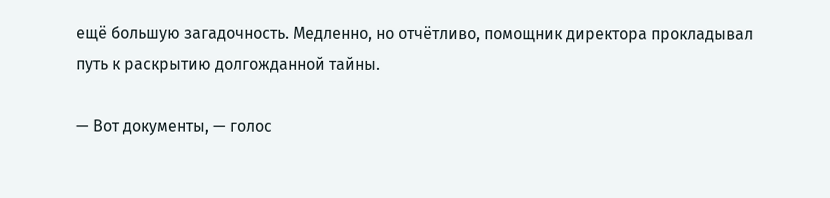ещё большую загадочность. Медленно, но отчётливо, помощник директора прокладывал путь к раскрытию долгожданной тайны.

— Вот документы, — голос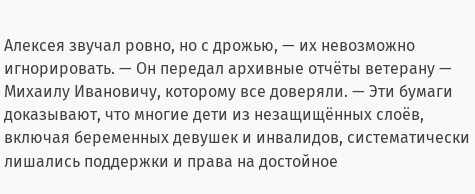Алексея звучал ровно, но с дрожью, — их невозможно игнорировать. — Он передал архивные отчёты ветерану — Михаилу Ивановичу, которому все доверяли. — Эти бумаги доказывают, что многие дети из незащищённых слоёв, включая беременных девушек и инвалидов, систематически лишались поддержки и права на достойное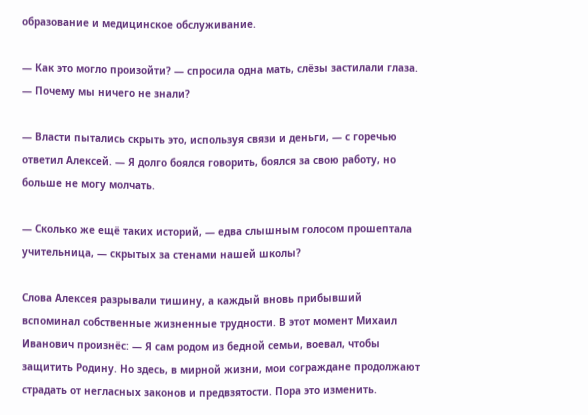образование и медицинское обслуживание.

— Как это могло произойти? — спросила одна мать, слёзы застилали глаза. — Почему мы ничего не знали?

— Власти пытались скрыть это, используя связи и деньги, — с горечью ответил Алексей. — Я долго боялся говорить, боялся за свою работу, но больше не могу молчать.

— Сколько же ещё таких историй, — едва слышным голосом прошептала учительница, — скрытых за стенами нашей школы?

Слова Алексея разрывали тишину, а каждый вновь прибывший вспоминал собственные жизненные трудности. В этот момент Михаил Иванович произнёс: — Я сам родом из бедной семьи, воевал, чтобы защитить Родину. Но здесь, в мирной жизни, мои сограждане продолжают страдать от негласных законов и предвзятости. Пора это изменить.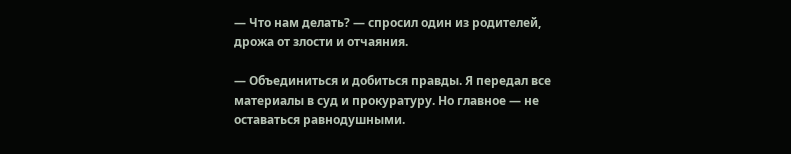— Что нам делать? — спросил один из родителей, дрожа от злости и отчаяния.

— Объединиться и добиться правды. Я передал все материалы в суд и прокуратуру. Но главное — не оставаться равнодушными.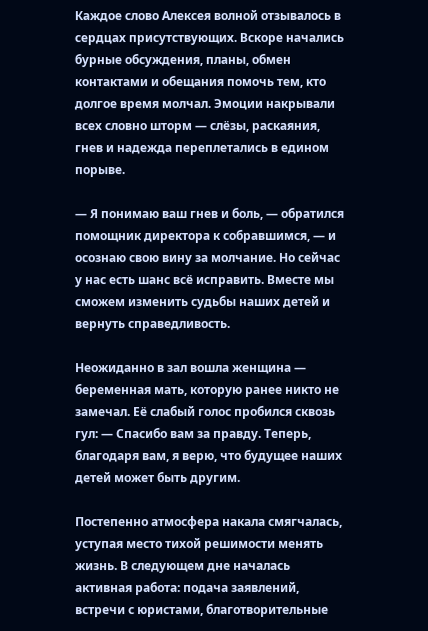Каждое слово Алексея волной отзывалось в сердцах присутствующих. Вскоре начались бурные обсуждения, планы, обмен контактами и обещания помочь тем, кто долгое время молчал. Эмоции накрывали всех словно шторм — слёзы, раскаяния, гнев и надежда переплетались в едином порыве.

— Я понимаю ваш гнев и боль, — обратился помощник директора к собравшимся, — и осознаю свою вину за молчание. Но сейчас у нас есть шанс всё исправить. Вместе мы сможем изменить судьбы наших детей и вернуть справедливость.

Неожиданно в зал вошла женщина — беременная мать, которую ранее никто не замечал. Её слабый голос пробился сквозь гул: — Спасибо вам за правду. Теперь, благодаря вам, я верю, что будущее наших детей может быть другим.

Постепенно атмосфера накала смягчалась, уступая место тихой решимости менять жизнь. В следующем дне началась активная работа: подача заявлений, встречи с юристами, благотворительные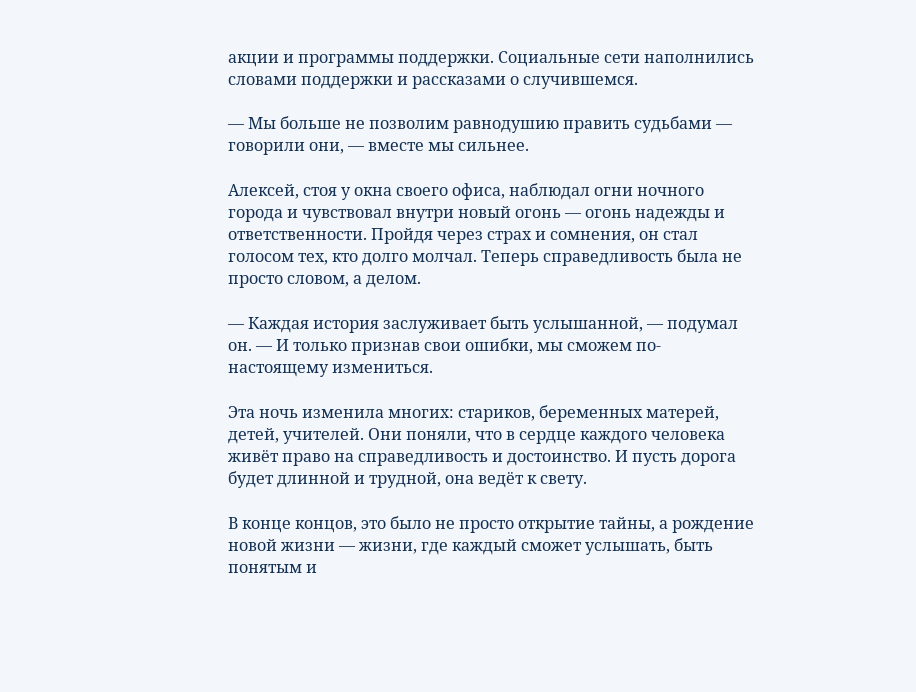акции и программы поддержки. Социальные сети наполнились словами поддержки и рассказами о случившемся.

— Мы больше не позволим равнодушию править судьбами — говорили они, — вместе мы сильнее.

Алексей, стоя у окна своего офиса, наблюдал огни ночного города и чувствовал внутри новый огонь — огонь надежды и ответственности. Пройдя через страх и сомнения, он стал голосом тех, кто долго молчал. Теперь справедливость была не просто словом, а делом.

— Каждая история заслуживает быть услышанной, — подумал он. — И только признав свои ошибки, мы сможем по-настоящему измениться.

Эта ночь изменила многих: стариков, беременных матерей, детей, учителей. Они поняли, что в сердце каждого человека живёт право на справедливость и достоинство. И пусть дорога будет длинной и трудной, она ведёт к свету.

В конце концов, это было не просто открытие тайны, а рождение новой жизни — жизни, где каждый сможет услышать, быть понятым и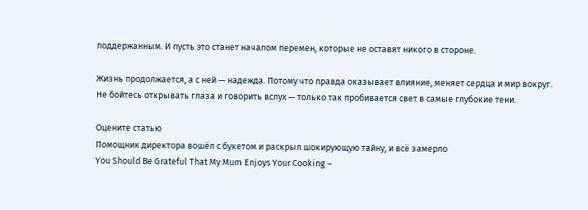поддержанным. И пусть это станет началом перемен, которые не оставят никого в стороне.

Жизнь продолжается, а с ней — надежда. Потому что правда оказывает влияние, меняет сердца и мир вокруг. Не бойтесь открывать глаза и говорить вслух — только так пробивается свет в самые глубокие тени.

Оцените статью
Помощник директора вошёл с букетом и раскрыл шокирующую тайну, и всё замерло
You Should Be Grateful That My Mum Enjoys Your Cooking –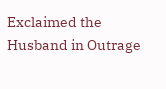Exclaimed the Husband in Outrage